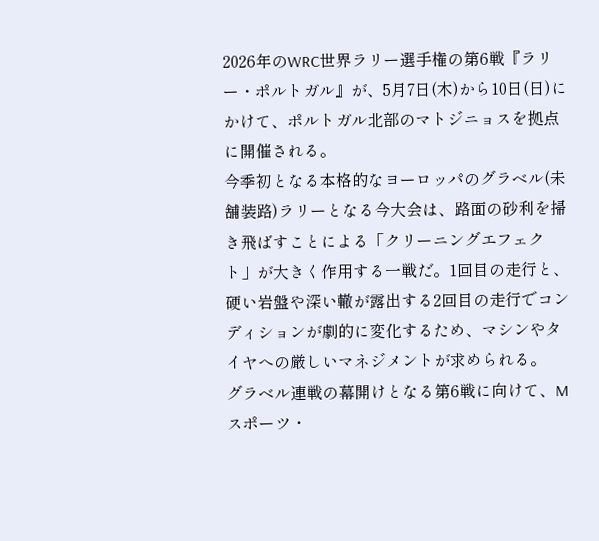2026年のWRC世界ラリー選手権の第6戦『ラリー・ポルトガル』が、5月7日(木)から10日(日)にかけて、ポルトガル北部のマトジニョスを拠点に開催される。
今季初となる本格的なヨーロッパのグラベル(未舗装路)ラリーとなる今大会は、路面の砂利を掃き飛ばすことによる「クリーニングエフェクト」が大きく作用する一戦だ。1回目の走行と、硬い岩盤や深い轍が露出する2回目の走行でコンディションが劇的に変化するため、マシンやタイヤへの厳しいマネジメントが求められる。
グラベル連戦の幕開けとなる第6戦に向けて、Mスポーツ・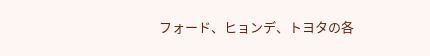フォード、ヒョンデ、トヨタの各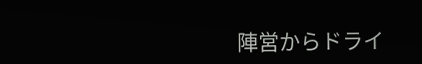陣営からドライ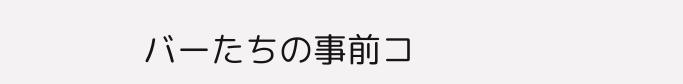バーたちの事前コ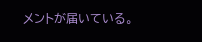メントが届いている。